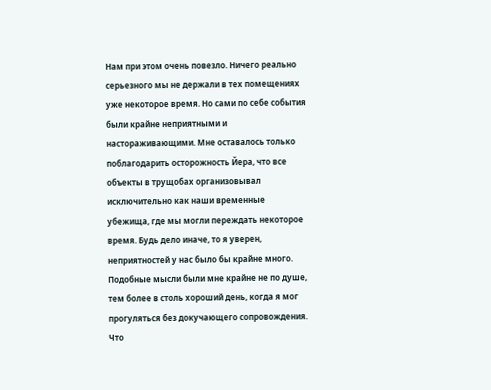Нам при этом очень повезло. Ничего реально серьезного мы не держали в тех помещениях уже некоторое время. Но сами по себе события были крайне неприятными и настораживающими. Мне оставалось только поблагодарить осторожность Йера, что все объекты в трущобах организовывал исключительно как наши временные убежища, где мы могли переждать некоторое время. Будь дело иначе, то я уверен, неприятностей у нас было бы крайне много. Подобные мысли были мне крайне не по душе, тем более в столь хороший день, когда я мог прогуляться без докучающего сопровождения. Что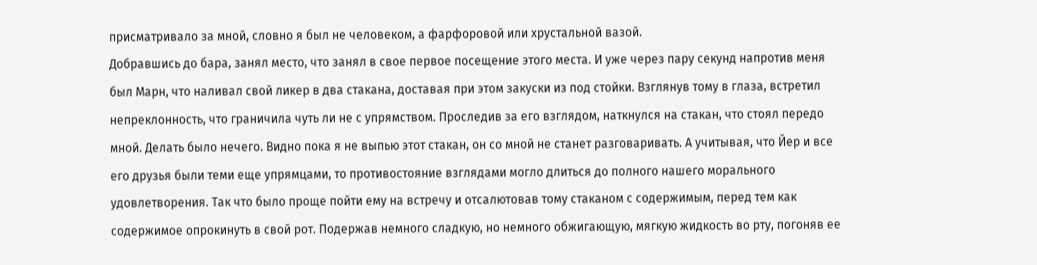присматривало за мной, словно я был не человеком, а фарфоровой или хрустальной вазой.
Добравшись до бара, занял место, что занял в свое первое посещение этого места. И уже через пару секунд напротив меня был Марн, что наливал свой ликер в два стакана, доставая при этом закуски из под стойки. Взглянув тому в глаза, встретил непреклонность, что граничила чуть ли не с упрямством. Проследив за его взглядом, наткнулся на стакан, что стоял передо мной. Делать было нечего. Видно пока я не выпью этот стакан, он со мной не станет разговаривать. А учитывая, что Йер и все его друзья были теми еще упрямцами, то противостояние взглядами могло длиться до полного нашего морального удовлетворения. Так что было проще пойти ему на встречу и отсалютовав тому стаканом с содержимым, перед тем как содержимое опрокинуть в свой рот. Подержав немного сладкую, но немного обжигающую, мягкую жидкость во рту, погоняв ее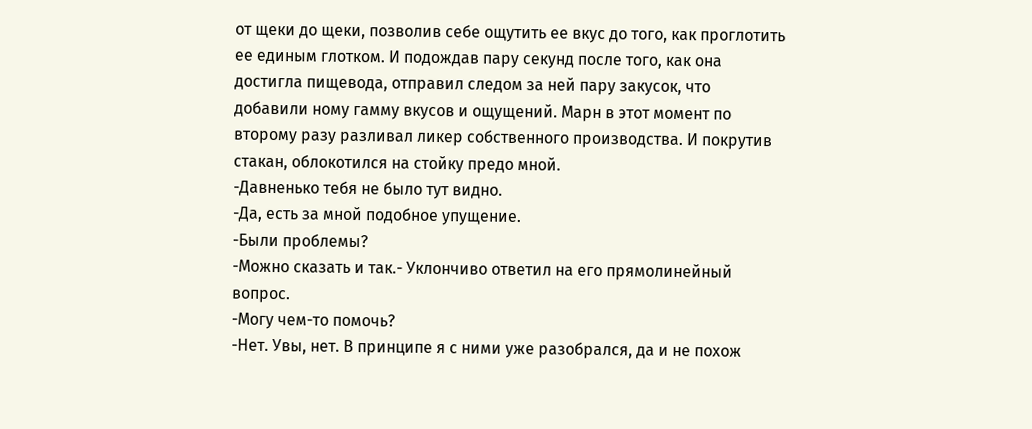от щеки до щеки, позволив себе ощутить ее вкус до того, как проглотить ее единым глотком. И подождав пару секунд после того, как она достигла пищевода, отправил следом за ней пару закусок, что добавили ному гамму вкусов и ощущений. Марн в этот момент по второму разу разливал ликер собственного производства. И покрутив стакан, облокотился на стойку предо мной.
-Давненько тебя не было тут видно.
-Да, есть за мной подобное упущение.
-Были проблемы?
-Можно сказать и так.- Уклончиво ответил на его прямолинейный вопрос.
-Могу чем-то помочь?
-Нет. Увы, нет. В принципе я с ними уже разобрался, да и не похож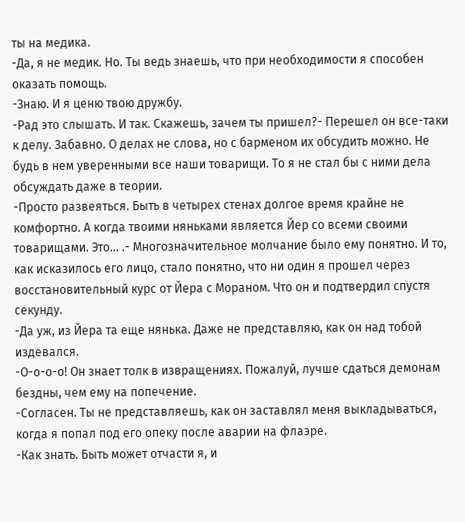ты на медика.
-Да, я не медик. Но. Ты ведь знаешь, что при необходимости я способен оказать помощь.
-Знаю. И я ценю твою дружбу.
-Рад это слышать. И так. Скажешь, зачем ты пришел?- Перешел он все-таки к делу. Забавно. О делах не слова, но с барменом их обсудить можно. Не будь в нем уверенными все наши товарищи. То я не стал бы с ними дела обсуждать даже в теории.
-Просто развеяться. Быть в четырех стенах долгое время крайне не комфортно. А когда твоими няньками является Йер со всеми своими товарищами. Это… .- Многозначительное молчание было ему понятно. И то, как исказилось его лицо, стало понятно, что ни один я прошел через восстановительный курс от Йера с Мораном. Что он и подтвердил спустя секунду.
-Да уж, из Йера та еще нянька. Даже не представляю, как он над тобой издевался.
-О-о-о-о! Он знает толк в извращениях. Пожалуй, лучше сдаться демонам бездны, чем ему на попечение.
-Согласен. Ты не представляешь, как он заставлял меня выкладываться, когда я попал под его опеку после аварии на флаэре.
-Как знать. Быть может отчасти я, и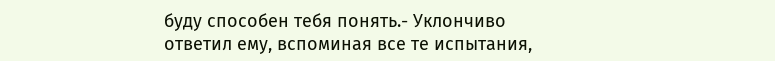буду способен тебя понять.- Уклончиво ответил ему, вспоминая все те испытания,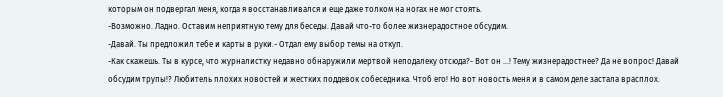которым он подвергал меня, когда я восстанавливался и еще даже толком на ногах не мог стоять.
-Возможно. Ладно. Оставим неприятную тему для беседы. Давай что-то более жизнерадостное обсудим.
-Давай. Ты предложил тебе и карты в руки.- Отдал ему выбор темы на откуп.
-Как скажешь. Ты в курсе, что журналистку недавно обнаружили мертвой неподалеку отсюда?- Вот он …! Тему жизнерадостнее? Да не вопрос! Давай обсудим трупы!? Любитель плохих новостей и жестких поддевок собеседника. Чтоб его! Но вот новость меня и в самом деле застала врасплох.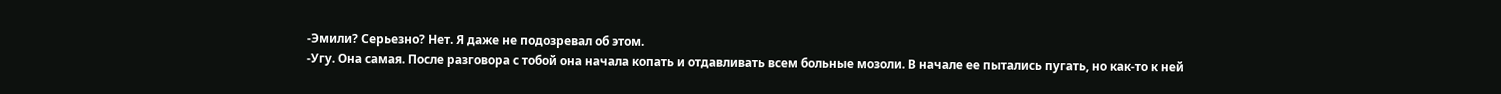-Эмили? Серьезно? Нет. Я даже не подозревал об этом.
-Угу. Она самая. После разговора с тобой она начала копать и отдавливать всем больные мозоли. В начале ее пытались пугать, но как-то к ней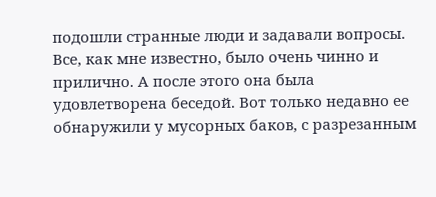подошли странные люди и задавали вопросы. Все, как мне известно, было очень чинно и прилично. А после этого она была удовлетворена беседой. Вот только недавно ее обнаружили у мусорных баков, с разрезанным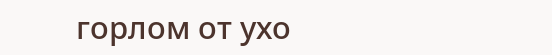горлом от ухо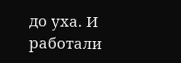до уха. И работали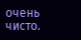очень чисто.